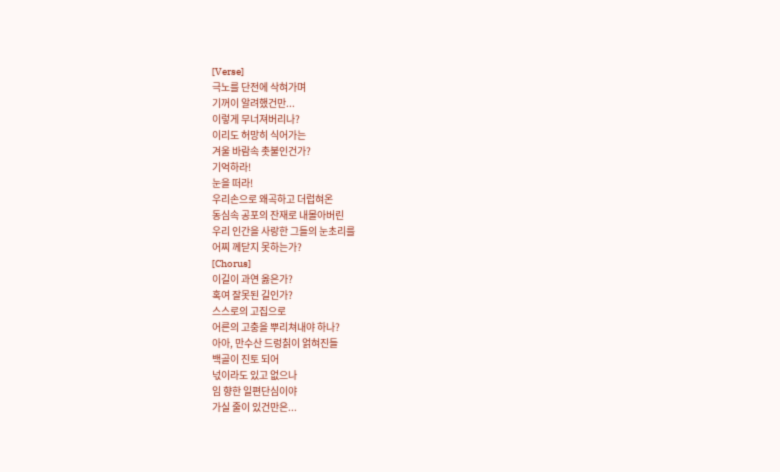[Verse]
극노를 단전에 삭혀가며
기꺼이 알려했건만...
이렇게 무너져버리나?
이리도 허망히 식어가는
겨울 바람속 촛불인건가?
기억하라!
눈을 떠라!
우리손으로 왜곡하고 더럽혀온
동심속 공포의 잔재로 내몰아버린
우리 인간을 사랑한 그들의 눈초리를
어찌 께닫지 못하는가?
[Chorus]
이길이 과연 옳은가?
혹여 잘못된 길인가?
스스로의 고집으로
어른의 고충을 뿌리쳐내야 하나?
아아, 만수산 드렁칡이 얽혀진들
백골이 진토 되어
넋이라도 있고 없으나
임 향한 일편단심이야
가실 줄이 있건만은...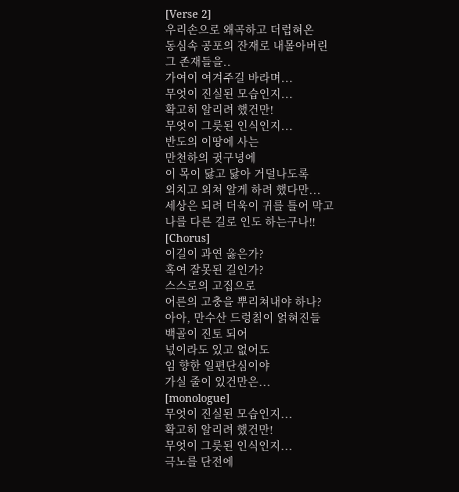[Verse 2]
우리손으로 왜곡하고 더럽혀온
동심속 공포의 잔재로 내몰아버린
그 존재들을..
가여이 여겨주길 바라며...
무엇이 진실된 모습인지...
확고히 알리려 했건만!
무엇이 그릇된 인식인지...
반도의 이땅에 사는
만천하의 귓구녕에
이 목이 닳고 닳아 거덜나도록
외치고 외쳐 알게 하려 했다만...
세상은 되려 더욱이 귀를 틀어 막고
나를 다른 길로 인도 하는구나!!
[Chorus]
이길이 과연 옳은가?
혹여 잘못된 길인가?
스스로의 고집으로
어른의 고충을 뿌리쳐내야 하나?
아아, 만수산 드렁칡이 얽혀진들
백골이 진토 되어
넋이라도 있고 없어도
임 향한 일편단심이야
가실 줄이 있건만은...
[monologue]
무엇이 진실된 모습인지...
확고히 알리려 했건만!
무엇이 그릇된 인식인지...
극노를 단전에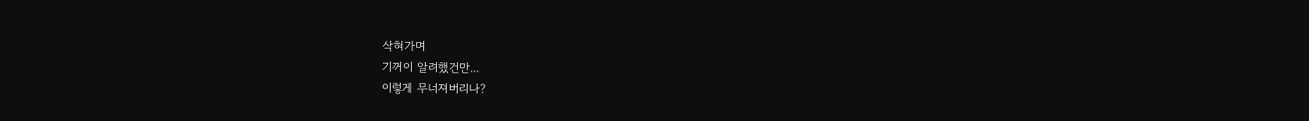삭혀가며
기꺼이 알려했건만...
이렇게 무너져버리나?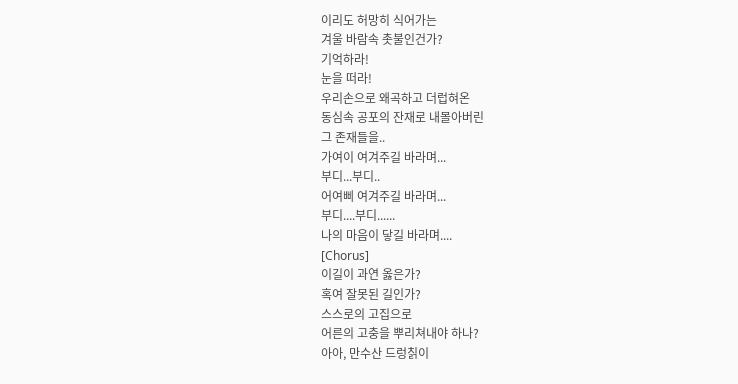이리도 허망히 식어가는
겨울 바람속 촛불인건가?
기억하라!
눈을 떠라!
우리손으로 왜곡하고 더럽혀온
동심속 공포의 잔재로 내몰아버린
그 존재들을..
가여이 여겨주길 바라며...
부디...부디..
어여삐 여겨주길 바라며...
부디....부디......
나의 마음이 닿길 바라며....
[Chorus]
이길이 과연 옳은가?
혹여 잘못된 길인가?
스스로의 고집으로
어른의 고충을 뿌리쳐내야 하나?
아아, 만수산 드렁칡이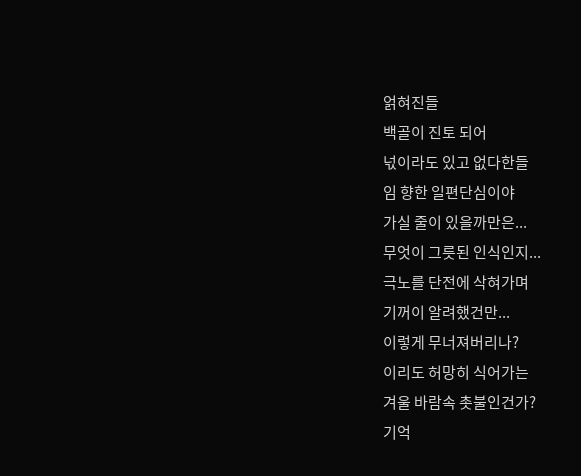얽혀진들
백골이 진토 되어
넋이라도 있고 없다한들
임 향한 일편단심이야
가실 줄이 있을까만은...
무엇이 그릇된 인식인지...
극노를 단전에 삭혀가며
기꺼이 알려했건만...
이렇게 무너져버리나?
이리도 허망히 식어가는
겨울 바람속 촛불인건가?
기억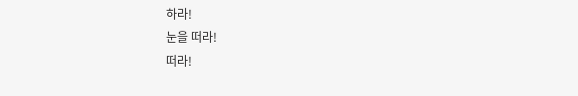하라!
눈을 떠라!
떠라!